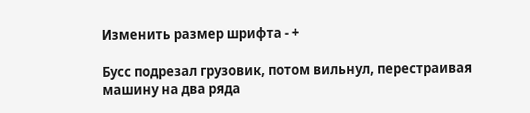Изменить размер шрифта - +

Бусс подрезал грузовик, потом вильнул, перестраивая машину на два ряда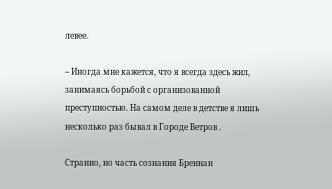левее.

– Иногда мне кажется, что я всегда здесь жил, занимаясь борьбой с организованной преступностью. На самом деле в детстве я лишь несколько раз бывал в Городе Ветров .

Странно, но часть сознания Бреннан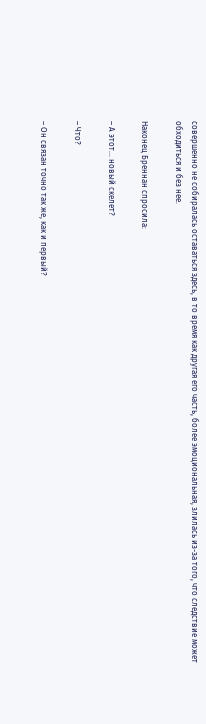совершенно не собиралась оставаться здесь, в то время как другая его часть, более эмоциональная, злилась из-за того, что следствие может обходиться и без нее.

Наконец Бреннан спросила:

– А этот… новый скелет?

– Что?

– Он связан точно так же, как и первый?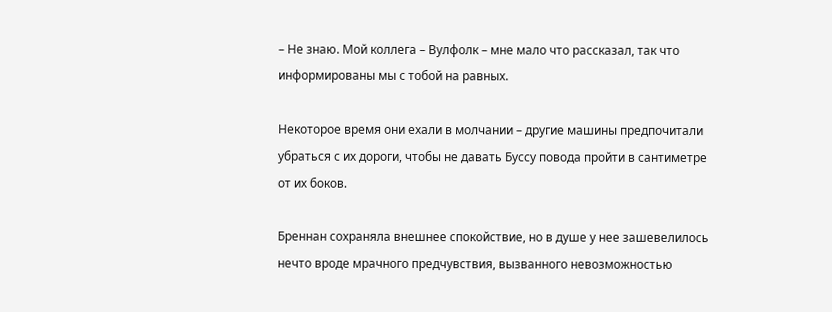– Не знаю. Мой коллега – Вулфолк – мне мало что рассказал, так что информированы мы с тобой на равных.

Некоторое время они ехали в молчании – другие машины предпочитали убраться с их дороги, чтобы не давать Буссу повода пройти в сантиметре от их боков.

Бреннан сохраняла внешнее спокойствие, но в душе у нее зашевелилось нечто вроде мрачного предчувствия, вызванного невозможностью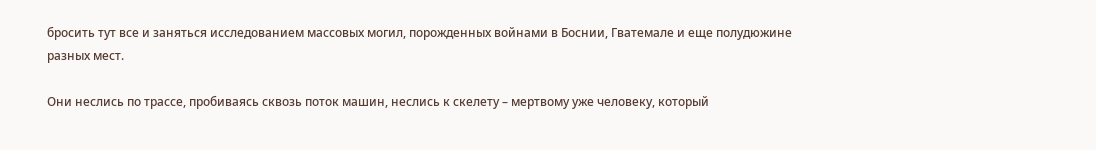бросить тут все и заняться исследованием массовых могил, порожденных войнами в Боснии, Гватемале и еще полудюжине разных мест.

Они неслись по трассе, пробиваясь сквозь поток машин, неслись к скелету – мертвому уже человеку, который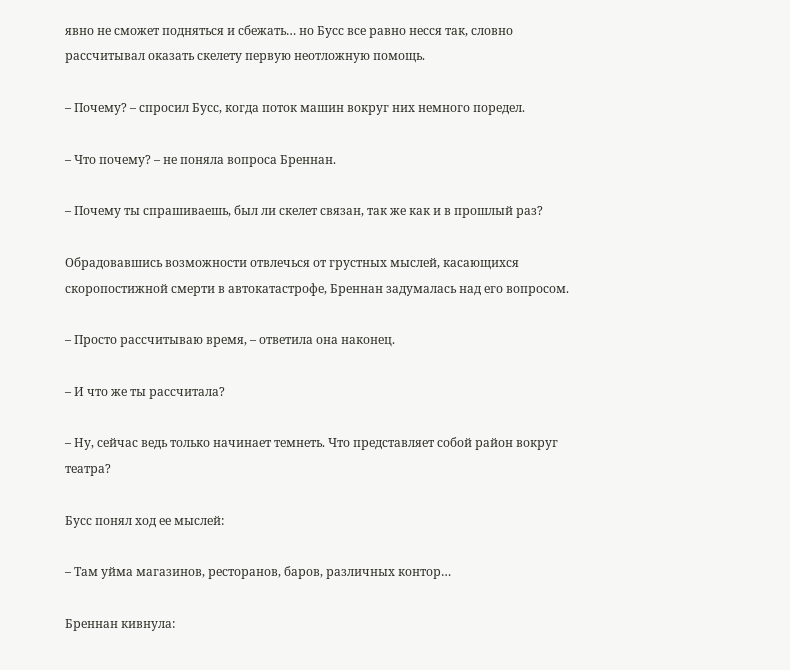явно не сможет подняться и сбежать… но Бусс все равно несся так, словно рассчитывал оказать скелету первую неотложную помощь.

– Почему? – спросил Бусс, когда поток машин вокруг них немного поредел.

– Что почему? – не поняла вопроса Бреннан.

– Почему ты спрашиваешь, был ли скелет связан, так же как и в прошлый раз?

Обрадовавшись возможности отвлечься от грустных мыслей, касающихся скоропостижной смерти в автокатастрофе, Бреннан задумалась над его вопросом.

– Просто рассчитываю время, – ответила она наконец.

– И что же ты рассчитала?

– Ну, сейчас ведь только начинает темнеть. Что представляет собой район вокруг театра?

Бусс понял ход ее мыслей:

– Там уйма магазинов, ресторанов, баров, различных контор…

Бреннан кивнула: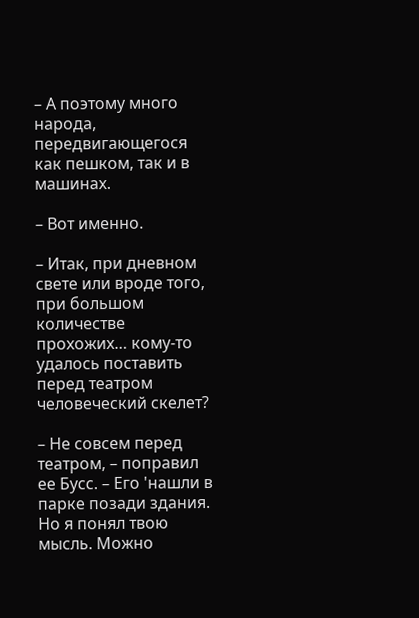– А поэтому много народа, передвигающегося как пешком, так и в машинах.

– Вот именно.

– Итак, при дневном свете или вроде того, при большом количестве прохожих… кому-то удалось поставить перед театром человеческий скелет?

– Не совсем перед театром, – поправил ее Бусс. – Его 'нашли в парке позади здания. Но я понял твою мысль. Можно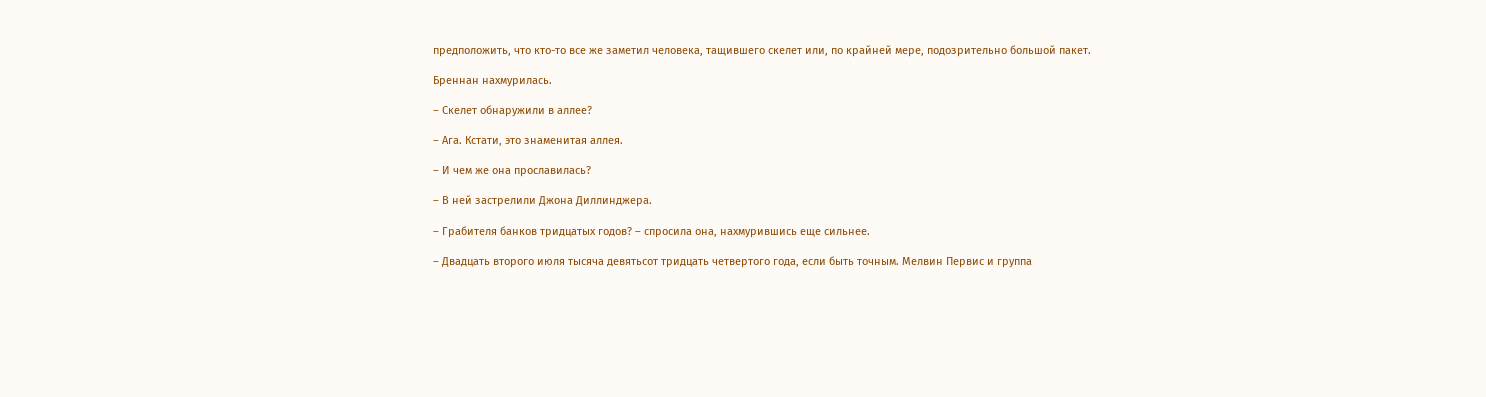предположить, что кто-то все же заметил человека, тащившего скелет или, по крайней мере, подозрительно большой пакет.

Бреннан нахмурилась.

– Скелет обнаружили в аллее?

– Ага. Кстати, это знаменитая аллея.

– И чем же она прославилась?

– В ней застрелили Джона Диллинджера.

– Грабителя банков тридцатых годов? – спросила она, нахмурившись еще сильнее.

– Двадцать второго июля тысяча девятьсот тридцать четвертого года, если быть точным. Мелвин Первис и группа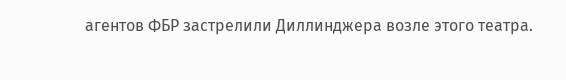агентов ФБР застрелили Диллинджера возле этого театра.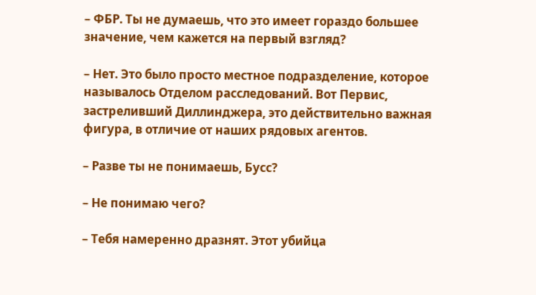– ФБР. Ты не думаешь, что это имеет гораздо большее значение, чем кажется на первый взгляд?

– Нет. Это было просто местное подразделение, которое называлось Отделом расследований. Вот Первис, застреливший Диллинджера, это действительно важная фигура, в отличие от наших рядовых агентов.

– Разве ты не понимаешь, Бусс?

– Не понимаю чего?

– Тебя намеренно дразнят. Этот убийца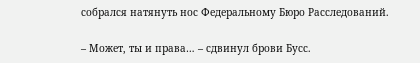собрался натянуть нос Федеральному Бюро Расследований.

– Может, ты и права… – сдвинул брови Бусс.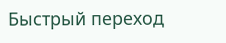Быстрый переход